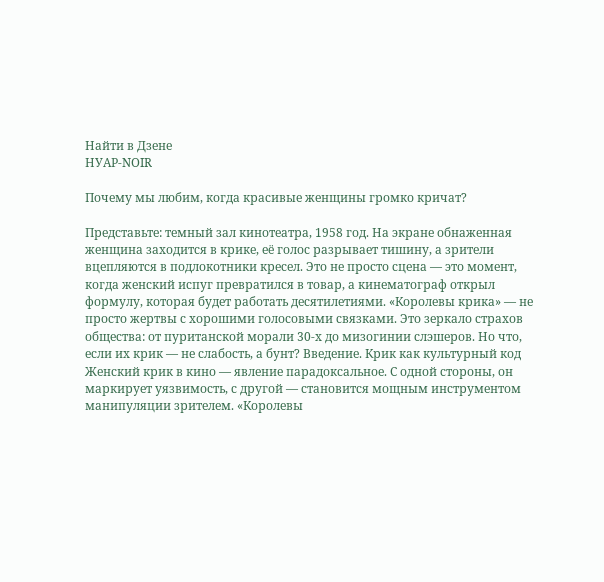Найти в Дзене
НУАР-NOIR

Почему мы любим, когда красивые женщины громко кричат?

Представьте: темный зал кинотеатра, 1958 год. На экране обнаженная женщина заходится в крике, её голос разрывает тишину, а зрители вцепляются в подлокотники кресел. Это не просто сцена — это момент, когда женский испуг превратился в товар, а кинематограф открыл формулу, которая будет работать десятилетиями. «Королевы крика» — не просто жертвы с хорошими голосовыми связками. Это зеркало страхов общества: от пуританской морали 30-х до мизогинии слэшеров. Но что, если их крик — не слабость, а бунт? Введение. Крик как культурный код
Женский крик в кино — явление парадоксальное. С одной стороны, он маркирует уязвимость, с другой — становится мощным инструментом манипуляции зрителем. «Королевы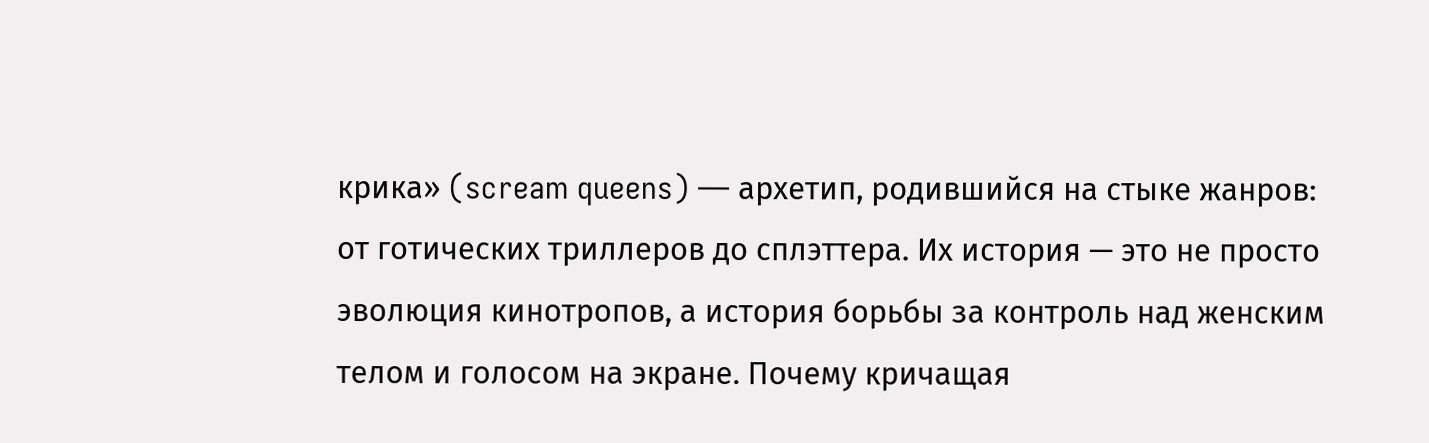крика» (scream queens) — архетип, родившийся на стыке жанров: от готических триллеров до сплэттера. Их история — это не просто эволюция кинотропов, а история борьбы за контроль над женским телом и голосом на экране. Почему кричащая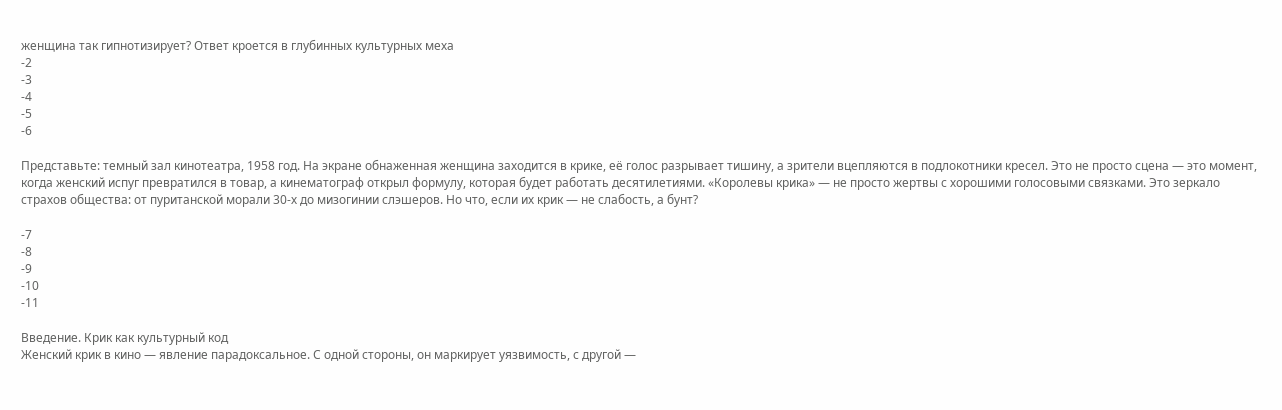женщина так гипнотизирует? Ответ кроется в глубинных культурных меха
-2
-3
-4
-5
-6

Представьте: темный зал кинотеатра, 1958 год. На экране обнаженная женщина заходится в крике, её голос разрывает тишину, а зрители вцепляются в подлокотники кресел. Это не просто сцена — это момент, когда женский испуг превратился в товар, а кинематограф открыл формулу, которая будет работать десятилетиями. «Королевы крика» — не просто жертвы с хорошими голосовыми связками. Это зеркало страхов общества: от пуританской морали 30-х до мизогинии слэшеров. Но что, если их крик — не слабость, а бунт?

-7
-8
-9
-10
-11

Введение. Крик как культурный код
Женский крик в кино — явление парадоксальное. С одной стороны, он маркирует уязвимость, с другой —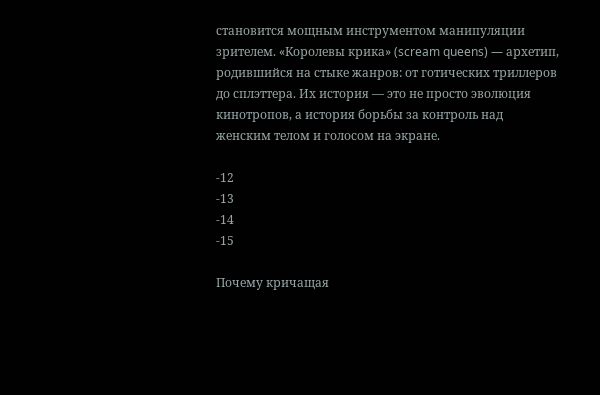становится мощным инструментом манипуляции зрителем. «Королевы крика» (scream queens) — архетип, родившийся на стыке жанров: от готических триллеров до сплэттера. Их история — это не просто эволюция кинотропов, а история борьбы за контроль над женским телом и голосом на экране.

-12
-13
-14
-15

Почему кричащая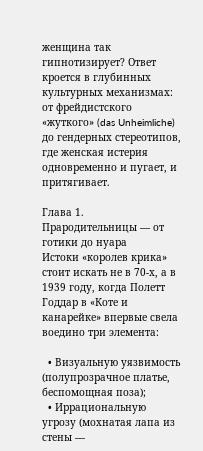женщина так гипнотизирует? Ответ кроется в глубинных культурных механизмах: от фрейдистского «жуткого» (das Unheimliche) до гендерных стереотипов, где женская истерия одновременно и пугает, и притягивает.

Глава 1. Прародительницы — от готики до нуара
Истоки «королев крика» стоит искать не в 70-х, а в 1939 году, когда Полетт Годдар в «Коте и канарейке» впервые свела воедино три элемента:

  • Визуальную уязвимость (полупрозрачное платье, беспомощная поза);
  • Иррациональную угрозу (мохнатая лапа из стены —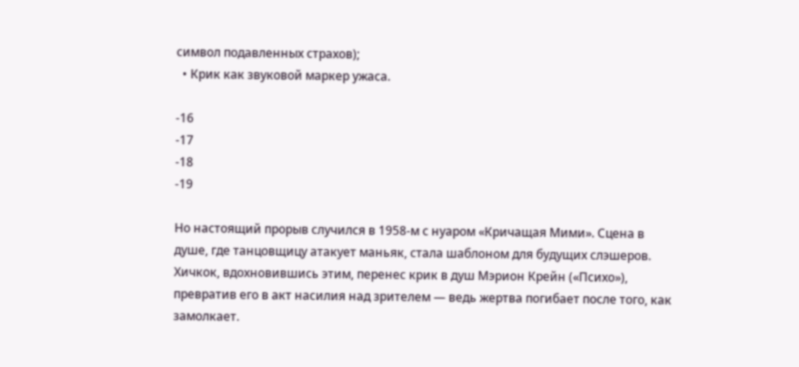символ подавленных страхов);
  • Крик как звуковой маркер ужаса.

-16
-17
-18
-19

Но настоящий прорыв случился в 1958-м с нуаром «Кричащая Мими». Сцена в душе, где танцовщицу атакует маньяк, стала шаблоном для будущих слэшеров. Хичкок, вдохновившись этим, перенес крик в душ Мэрион Крейн («Психо»), превратив его в акт насилия над зрителем — ведь жертва погибает после того, как замолкает.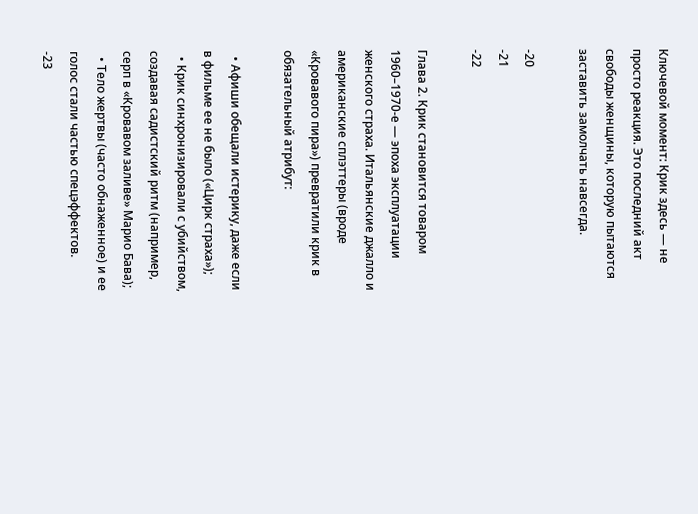Ключевой момент: Крик здесь — не просто реакция. Это последний акт свободы женщины, которую пытаются заставить замолчать навсегда.

-20
-21
-22

Глава 2. Крик становится товаром
1960–1970-е — эпоха эксплуатации женского страха. Итальянские джалло и американские сплэттеры (вроде «Кровавого пира») превратили крик в обязательный атрибут:

  • Афиши обещали истерику, даже если в фильме ее не было («Цирк страха»);
  • Крик синхронизировали с убийством, создавая садистский ритм (например, серп в «Кровавом заливе» Марио Бава);
  • Тело жертвы (часто обнаженное) и ее голос стали частью спецэффектов.
-23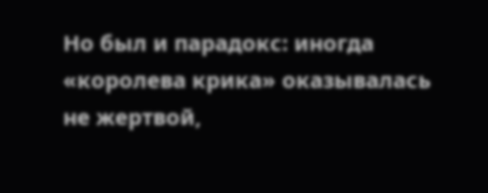Но был и парадокс: иногда «королева крика» оказывалась не жертвой,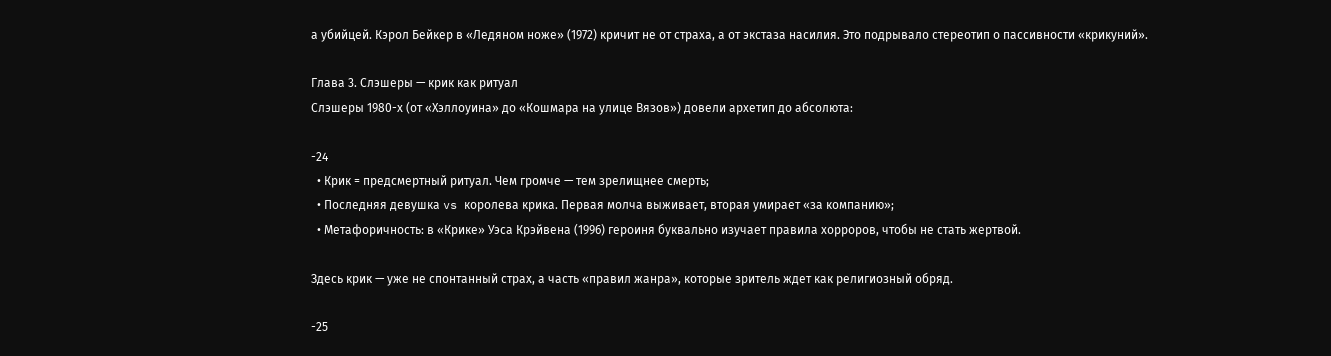а убийцей. Кэрол Бейкер в «Ледяном ноже» (1972) кричит не от страха, а от экстаза насилия. Это подрывало стереотип о пассивности «крикуний».

Глава 3. Слэшеры — крик как ритуал
Слэшеры 1980-х (от «Хэллоуина» до «Кошмара на улице Вязов») довели архетип до абсолюта:

-24
  • Крик = предсмертный ритуал. Чем громче — тем зрелищнее смерть;
  • Последняя девушка vs королева крика. Первая молча выживает, вторая умирает «за компанию»;
  • Метафоричность: в «Крике» Уэса Крэйвена (1996) героиня буквально изучает правила хорроров, чтобы не стать жертвой.

Здесь крик — уже не спонтанный страх, а часть «правил жанра», которые зритель ждет как религиозный обряд.

-25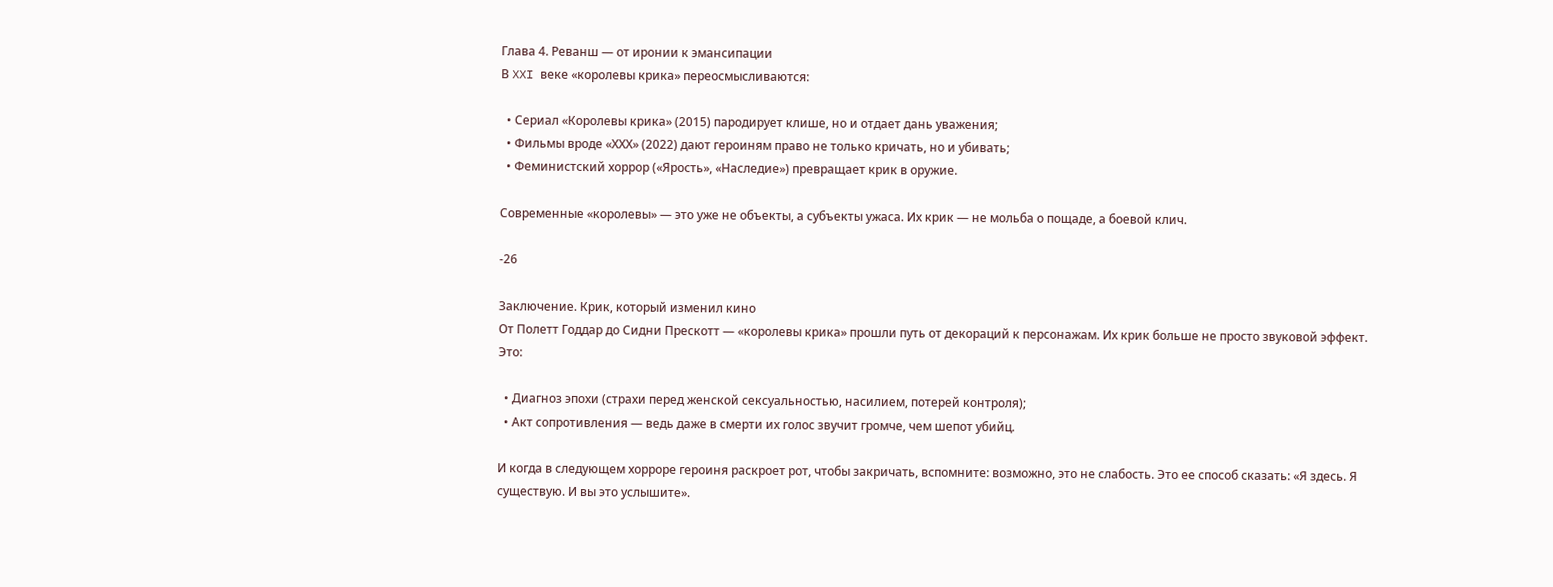Глава 4. Реванш — от иронии к эмансипации
В XXI веке «королевы крика» переосмысливаются:

  • Сериал «Королевы крика» (2015) пародирует клише, но и отдает дань уважения;
  • Фильмы вроде «ХХХ» (2022) дают героиням право не только кричать, но и убивать;
  • Феминистский хоррор («Ярость», «Наследие») превращает крик в оружие.

Современные «королевы» — это уже не объекты, а субъекты ужаса. Их крик — не мольба о пощаде, а боевой клич.

-26

Заключение. Крик, который изменил кино
От Полетт Годдар до Сидни Прескотт — «королевы крика» прошли путь от декораций к персонажам. Их крик больше не просто звуковой эффект. Это:

  • Диагноз эпохи (страхи перед женской сексуальностью, насилием, потерей контроля);
  • Акт сопротивления — ведь даже в смерти их голос звучит громче, чем шепот убийц.

И когда в следующем хорроре героиня раскроет рот, чтобы закричать, вспомните: возможно, это не слабость. Это ее способ сказать: «Я здесь. Я существую. И вы это услышите».